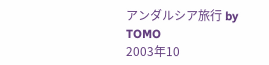アンダルシア旅行 by
TOMO
2003年10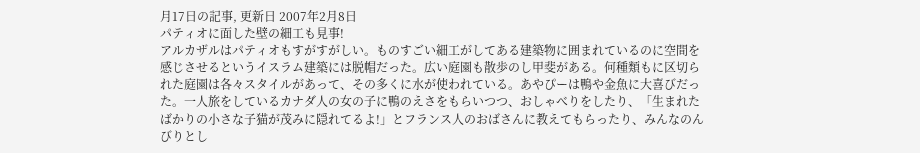月17日の記事, 更新日 2007年2月8日
パティオに面した壁の細工も見事!
アルカザルはパティオもすがすがしい。ものすごい細工がしてある建築物に囲まれているのに空間を感じさせるというイスラム建築には脱帽だった。広い庭園も散歩のし甲斐がある。何種類もに区切られた庭園は各々スタイルがあって、その多くに水が使われている。あやぴーは鴨や金魚に大喜びだった。一人旅をしているカナダ人の女の子に鴨のえさをもらいつつ、おしゃべりをしたり、「生まれたばかりの小さな子猫が茂みに隠れてるよ!」とフランス人のおばさんに教えてもらったり、みんなのんびりとし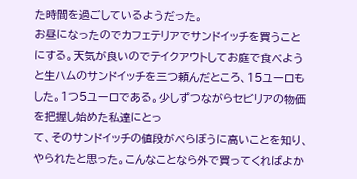た時間を過ごしているようだった。
お昼になったのでカフェテリアでサンドイッチを買うことにする。天気が良いのでテイクアウトしてお庭で食べようと生ハムのサンドイッチを三つ頼んだところ、15ユーロもした。1つ5ユーロである。少しずつながらセビリアの物価を把握し始めた私達にとっ
て、そのサンドイッチの値段がべらぼうに高いことを知り、やられたと思った。こんなことなら外で買ってくればよか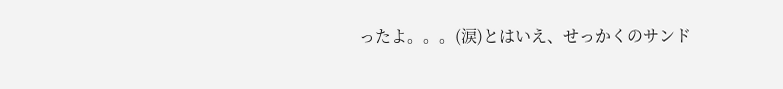ったよ。。。(涙)とはいえ、せっかくのサンド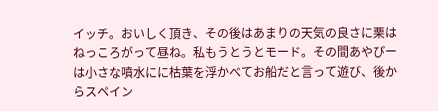イッチ。おいしく頂き、その後はあまりの天気の良さに栗はねっころがって昼ね。私もうとうとモード。その間あやぴーは小さな噴水にに枯葉を浮かべてお船だと言って遊び、後からスペイン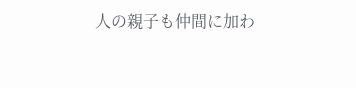人の親子も仲間に加わ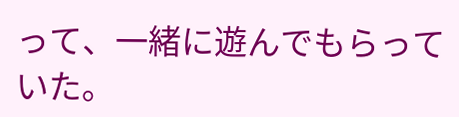って、一緒に遊んでもらっていた。